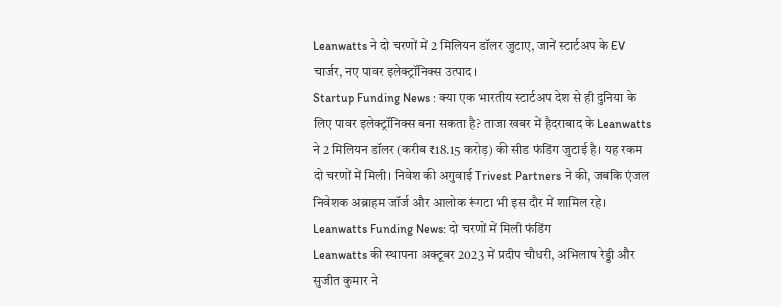Leanwatts ने दो चरणों में 2 मिलियन डॉलर जुटाए, जानें स्टार्टअप के EV चार्जर, नए पावर इलेक्ट्रॉनिक्स उत्पाद ।
Startup Funding News : क्या एक भारतीय स्टार्टअप देश से ही दुनिया के लिए पावर इलेक्ट्रॉनिक्स बना सकता है? ताजा खबर में हैदराबाद के Leanwatts ने 2 मिलियन डॉलर (करीब ₹18.15 करोड़) की सीड फंडिंग जुटाई है। यह रकम दो चरणों में मिली। निवेश की अगुवाई Trivest Partners ने की, जबकि एंजल निवेशक अब्राहम जॉर्ज और आलोक रूंगटा भी इस दौर में शामिल रहे।
Leanwatts Funding News: दो चरणों में मिली फंडिंग
Leanwatts की स्थापना अक्टूबर 2023 में प्रदीप चौधरी, अभिलाष रेड्डी और सुजीत कुमार ने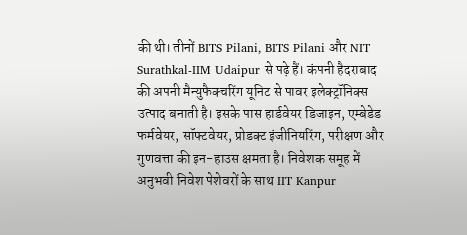की थी। तीनों BITS Pilani, BITS Pilani और NIT Surathkal-IIM Udaipur से पढ़े हैं। कंपनी हैदराबाद की अपनी मैन्युफैक्चरिंग यूनिट से पावर इलेक्ट्रॉनिक्स उत्पाद बनाती है। इसके पास हार्डवेयर डिजाइन, एम्बेडेड फर्मवेयर, सॉफ्टवेयर, प्रोडक्ट इंजीनियरिंग, परीक्षण और गुणवत्ता की इन-हाउस क्षमता है। निवेशक समूह में अनुभवी निवेश पेशेवरों के साथ IIT Kanpur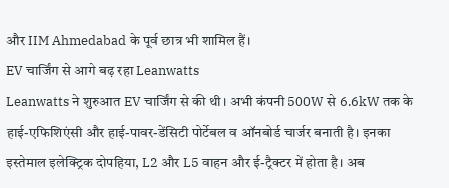और IIM Ahmedabad के पूर्व छात्र भी शामिल हैं।
EV चार्जिंग से आगे बढ़ रहा Leanwatts
Leanwatts ने शुरुआत EV चार्जिंग से की थी। अभी कंपनी 500W से 6.6kW तक के हाई-एफिशिएंसी और हाई-पावर-डेंसिटी पोर्टेबल व ऑनबोर्ड चार्जर बनाती है। इनका इस्तेमाल इलेक्ट्रिक दोपहिया, L2 और L5 वाहन और ई-ट्रैक्टर में होता है। अब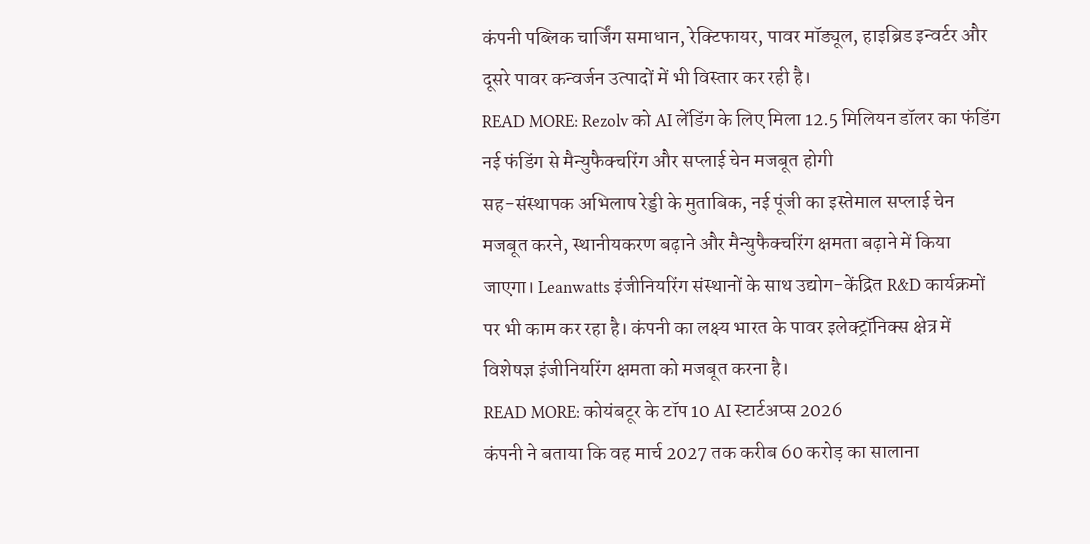कंपनी पब्लिक चार्जिंग समाधान, रेक्टिफायर, पावर मॉड्यूल, हाइब्रिड इन्वर्टर और दूसरे पावर कन्वर्जन उत्पादों में भी विस्तार कर रही है।
READ MORE: Rezolv को AI लेंडिंग के लिए मिला 12.5 मिलियन डॉलर का फंडिंग
नई फंडिंग से मैन्युफैक्चरिंग और सप्लाई चेन मजबूत होगी
सह-संस्थापक अभिलाष रेड्डी के मुताबिक, नई पूंजी का इस्तेमाल सप्लाई चेन मजबूत करने, स्थानीयकरण बढ़ाने और मैन्युफैक्चरिंग क्षमता बढ़ाने में किया जाएगा। Leanwatts इंजीनियरिंग संस्थानों के साथ उद्योग-केंद्रित R&D कार्यक्रमों पर भी काम कर रहा है। कंपनी का लक्ष्य भारत के पावर इलेक्ट्रॉनिक्स क्षेत्र में विशेषज्ञ इंजीनियरिंग क्षमता को मजबूत करना है।
READ MORE: कोयंबटूर के टॉप 10 AI स्टार्टअप्स 2026
कंपनी ने बताया कि वह मार्च 2027 तक करीब 60 करोड़ का सालाना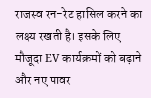राजस्व रन-रेट हासिल करने का लक्ष्य रखती है। इसके लिए मौजूदा EV कार्यक्रमों को बढ़ाने और नए पावर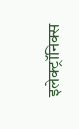इलेक्ट्रॉनिक्स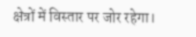क्षेत्रों में विस्तार पर जोर रहेगा।